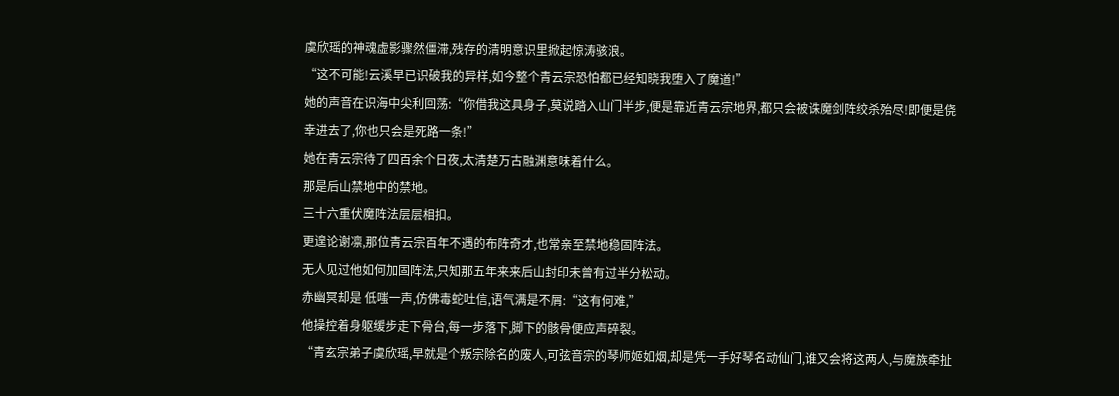虞欣瑶的神魂虚影骤然僵滞,残存的清明意识里掀起惊涛骇浪。
“这不可能!云溪早已识破我的异样,如今整个青云宗恐怕都已经知晓我堕入了魔道!”
她的声音在识海中尖利回荡:“你借我这具身子,莫说踏入山门半步,便是靠近青云宗地界,都只会被诛魔剑阵绞杀殆尽!即便是侥幸进去了,你也只会是死路一条!”
她在青云宗待了四百余个日夜,太清楚万古融渊意味着什么。
那是后山禁地中的禁地。
三十六重伏魔阵法层层相扣。
更遑论谢凛,那位青云宗百年不遇的布阵奇才,也常亲至禁地稳固阵法。
无人见过他如何加固阵法,只知那五年来来后山封印未曾有过半分松动。
赤幽冥却是 低嗤一声,仿佛毒蛇吐信,语气满是不屑:“这有何难,”
他操控着身躯缓步走下骨台,每一步落下,脚下的骸骨便应声碎裂。
“青玄宗弟子虞欣瑶,早就是个叛宗除名的废人,可弦音宗的琴师姬如烟,却是凭一手好琴名动仙门,谁又会将这两人,与魔族牵扯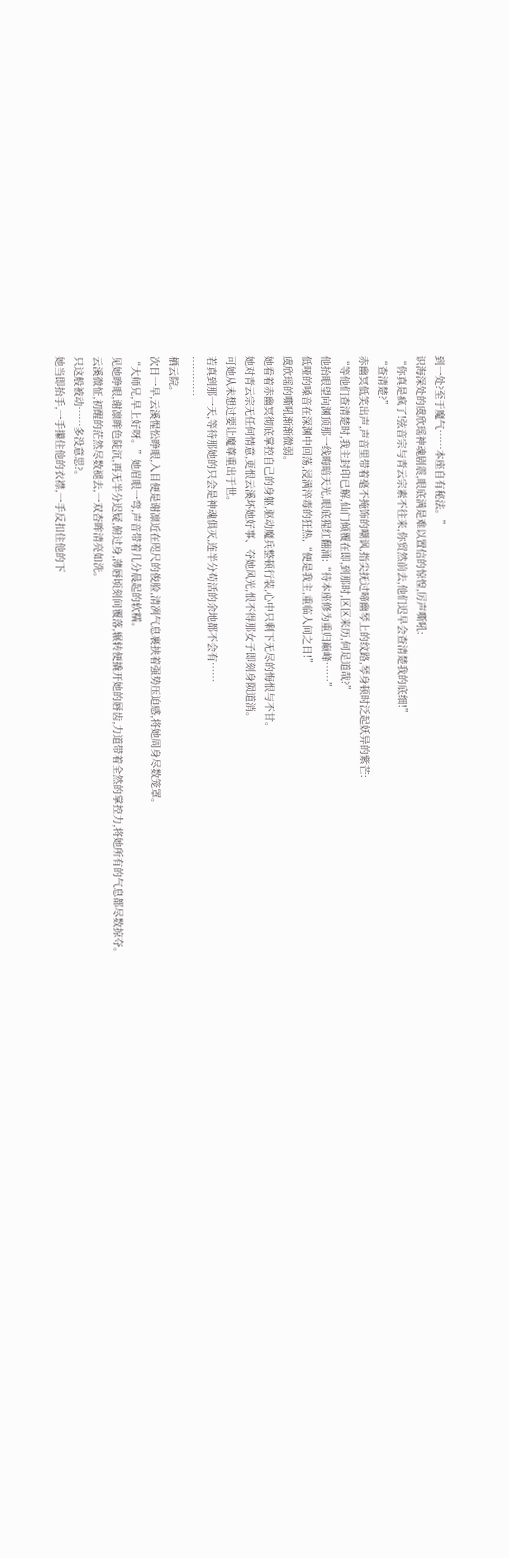到一处?至于魔气……本座自有秘法。”
识海深处的虞欣瑶神魂剧震,眼底满是难以置信的惊惶,厉声嘶吼:
“你真是疯了!弦音宗与青云宗素不往来,你贸然前去,他们迟早会查清楚我的底细!”
“查清楚?”
赤幽冥低笑出声,声音里带着毫不掩饰的嘲讽,指尖抚过啼幽琴上的纹路,琴身顿时泛起妖异的紫芒:
“等他们查清楚时,我主封印已解,仙门倾覆在即,到那时,区区来历,何足道哉?”
他抬眼望向渊顶那一线晦暗天光,眼底猩红翻涌:“待本座修为重归巅峰……”
低哑的嗓音在深渊中回荡,浸满淬毒的狂热,“便是我主,重临人间之日!”
虞欣瑶的嘶吼渐渐微弱。
她看着赤幽冥彻底掌控自己的身躯,驱动魔兵整顿行装,心中只剩下无尽的悔恨与不甘。
她对青云宗无任何情意,更恨云溪坏她好事、夺她风光,恨不得那女子即刻身陨道消。
可她从未想过要让魔尊重出于世。
若真到那一天,等待那她的只会是神魂俱灭,连半分苟活的余地都不会有……
…………
栖云院。
次日一早,云溪惺忪睁眼,入目便是谢凛近在咫尺的俊脸,清冽气息裹挟着强势压迫感,将她周身尽数笼罩。
“大师兄,早上好呀。”她眉眼一弯,声音带着几分晨起的软糯。
见她睁眼,谢凛眸色陡沉,再无半分迟疑,俯过身,薄唇顷刻间覆落,辗转便撬开她的唇齿,力道带着全然的掌控力,将她所有的气息都尽数掠夺。
云溪微怔,初醒的茫然尽数褪去,一双杏眸清亮如洗。
只这般被动……多没意思?。
她当即抬手,一手攥住他的衣襟,一手反扣住他的下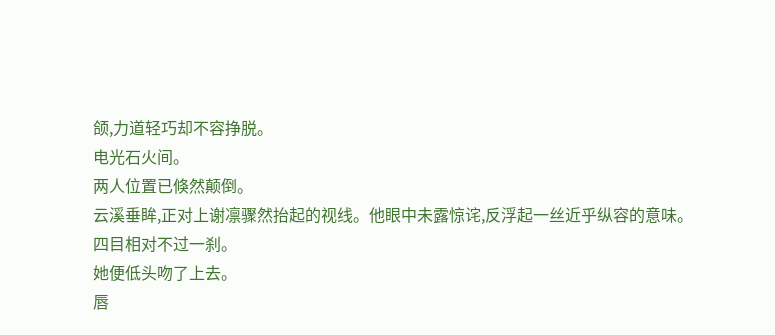颌,力道轻巧却不容挣脱。
电光石火间。
两人位置已倏然颠倒。
云溪垂眸,正对上谢凛骤然抬起的视线。他眼中未露惊诧,反浮起一丝近乎纵容的意味。
四目相对不过一刹。
她便低头吻了上去。
唇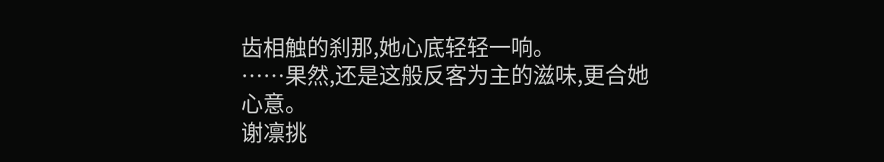齿相触的刹那,她心底轻轻一响。
……果然,还是这般反客为主的滋味,更合她心意。
谢凛挑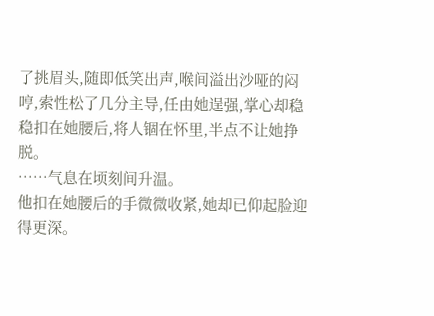了挑眉头,随即低笑出声,喉间溢出沙哑的闷哼,索性松了几分主导,任由她逞强,掌心却稳稳扣在她腰后,将人锢在怀里,半点不让她挣脱。
……气息在顷刻间升温。
他扣在她腰后的手微微收紧,她却已仰起脸迎得更深。